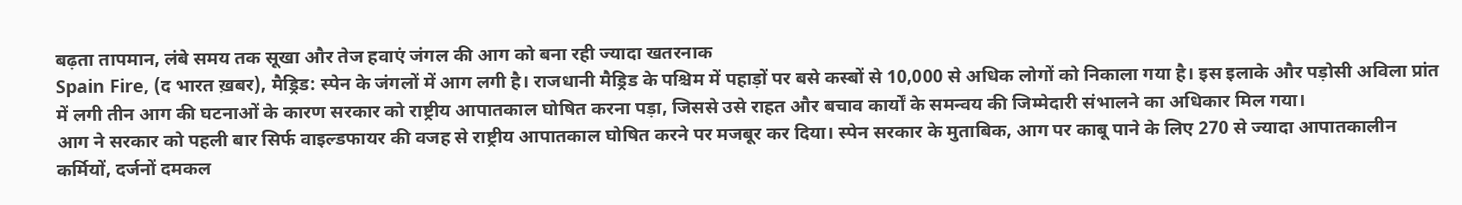बढ़ता तापमान, लंबे समय तक सूखा और तेज हवाएं जंगल की आग को बना रही ज्यादा खतरनाक
Spain Fire, (द भारत ख़बर), मैड्रिड: स्पेन के जंगलों में आग लगी है। राजधानी मैड्रिड के पश्चिम में पहाड़ों पर बसे कस्बों से 10,000 से अधिक लोगों को निकाला गया है। इस इलाके और पड़ोसी अविला प्रांत में लगी तीन आग की घटनाओं के कारण सरकार को राष्ट्रीय आपातकाल घोषित करना पड़ा, जिससे उसे राहत और बचाव कार्यों के समन्वय की जिम्मेदारी संभालने का अधिकार मिल गया।
आग ने सरकार को पहली बार सिर्फ वाइल्डफायर की वजह से राष्ट्रीय आपातकाल घोषित करने पर मजबूर कर दिया। स्पेन सरकार के मुताबिक, आग पर काबू पाने के लिए 270 से ज्यादा आपातकालीन कर्मियों, दर्जनों दमकल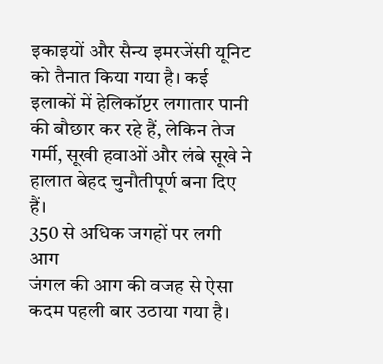इकाइयों और सैन्य इमरजेंसी यूनिट को तैनात किया गया है। कई इलाकों में हेलिकॉप्टर लगातार पानी की बौछार कर रहे हैं, लेकिन तेज गर्मी, सूखी हवाओं और लंबे सूखे ने हालात बेहद चुनौतीपूर्ण बना दिए हैं।
350 से अधिक जगहों पर लगी आग
जंगल की आग की वजह से ऐसा कदम पहली बार उठाया गया है।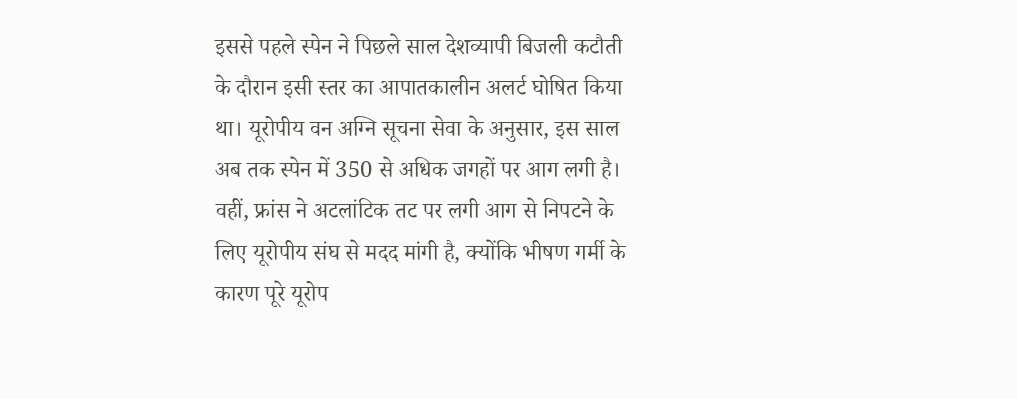इससे पहले स्पेन ने पिछले साल देशव्यापी बिजली कटौती के दौरान इसी स्तर का आपातकालीन अलर्ट घोषित किया था। यूरोपीय वन अग्नि सूचना सेवा के अनुसार, इस साल अब तक स्पेन में 350 से अधिक जगहों पर आग लगी है। वहीं, फ्रांस ने अटलांटिक तट पर लगी आग से निपटने के लिए यूरोपीय संघ से मदद मांगी है, क्योंकि भीषण गर्मी के कारण पूरे यूरोप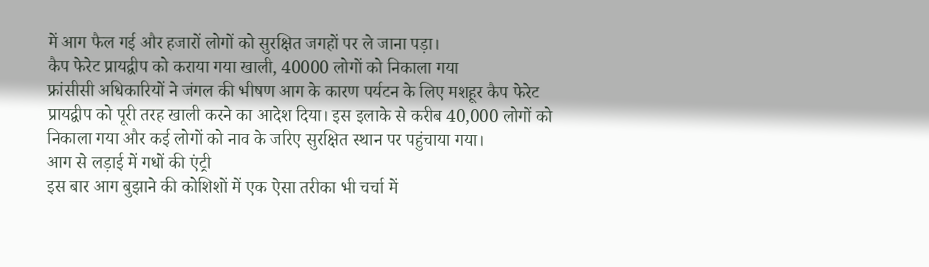में आग फैल गई और हजारों लोगों को सुरक्षित जगहों पर ले जाना पड़ा।
कैप फेरेट प्रायद्वीप को कराया गया खाली, 40000 लोगों को निकाला गया
फ्रांसीसी अधिकारियों ने जंगल की भीषण आग के कारण पर्यटन के लिए मशहूर कैप फेरेट प्रायद्वीप को पूरी तरह खाली करने का आदेश दिया। इस इलाके से करीब 40,000 लोगों को निकाला गया और कई लोगों को नाव के जरिए सुरक्षित स्थान पर पहुंचाया गया।
आग से लड़ाई में गधों की एंट्री
इस बार आग बुझाने की कोशिशों में एक ऐसा तरीका भी चर्चा में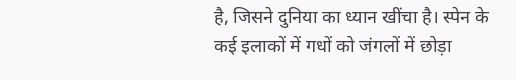है, जिसने दुनिया का ध्यान खींचा है। स्पेन के कई इलाकों में गधों को जंगलों में छोड़ा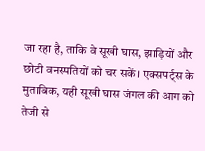जा रहा है, ताकि वे सूखी घास, झाड़ियों और छोटी वनस्पतियों को चर सकें। एक्सपर्ट्स के मुताबिक, यही सूखी घास जंगल की आग को तेजी से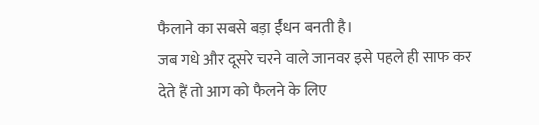फैलाने का सबसे बड़ा र्ईंधन बनती है।
जब गधे और दूसरे चरने वाले जानवर इसे पहले ही साफ कर देते हैं तो आग को फैलने के लिए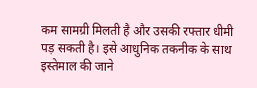कम सामग्री मिलती है और उसकी रफ्तार धीमी पड़ सकती है। इसे आधुनिक तकनीक के साथ इस्तेमाल की जाने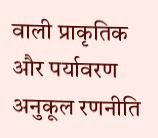वाली प्राकृतिक और पर्यावरण अनुकूल रणनीति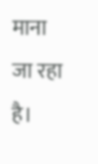माना जा रहा है।